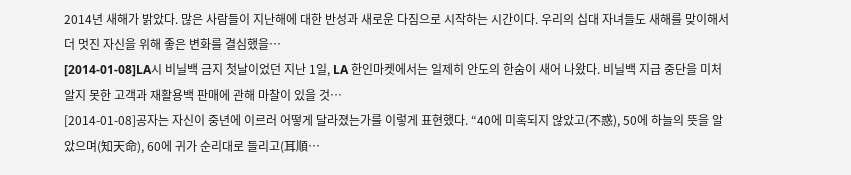2014년 새해가 밝았다. 많은 사람들이 지난해에 대한 반성과 새로운 다짐으로 시작하는 시간이다. 우리의 십대 자녀들도 새해를 맞이해서 더 멋진 자신을 위해 좋은 변화를 결심했을…
[2014-01-08]LA시 비닐백 금지 첫날이었던 지난 1일, LA 한인마켓에서는 일제히 안도의 한숨이 새어 나왔다. 비닐백 지급 중단을 미처 알지 못한 고객과 재활용백 판매에 관해 마찰이 있을 것…
[2014-01-08]공자는 자신이 중년에 이르러 어떻게 달라졌는가를 이렇게 표현했다. “40에 미혹되지 않았고(不惑), 50에 하늘의 뜻을 알았으며(知天命), 60에 귀가 순리대로 들리고(耳順…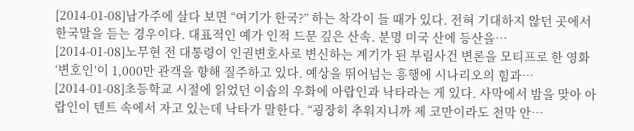[2014-01-08]남가주에 살다 보면 “여기가 한국?” 하는 착각이 들 때가 있다. 전혀 기대하지 않던 곳에서 한국말을 듣는 경우이다. 대표적인 예가 인적 드문 깊은 산속. 분명 미국 산에 등산을…
[2014-01-08]노무현 전 대통령이 인권변호사로 변신하는 계기가 된 부림사건 변론을 모티프로 한 영화 ‘변호인’이 1,000만 관객을 향해 질주하고 있다. 예상을 뛰어넘는 흥행에 시나리오의 힘과…
[2014-01-08]초등학교 시절에 읽었던 이솝의 우화에 아랍인과 낙타라는 게 있다. 사막에서 밤을 맞아 아랍인이 텐트 속에서 자고 있는데 낙타가 말한다. “굉장히 추워지니까 제 코만이라도 천막 안…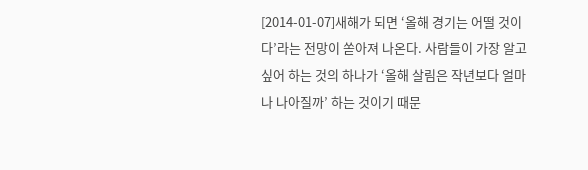[2014-01-07]새해가 되면 ‘올해 경기는 어떨 것이다’라는 전망이 쏟아져 나온다. 사람들이 가장 알고 싶어 하는 것의 하나가 ‘올해 살림은 작년보다 얼마나 나아질까’ 하는 것이기 때문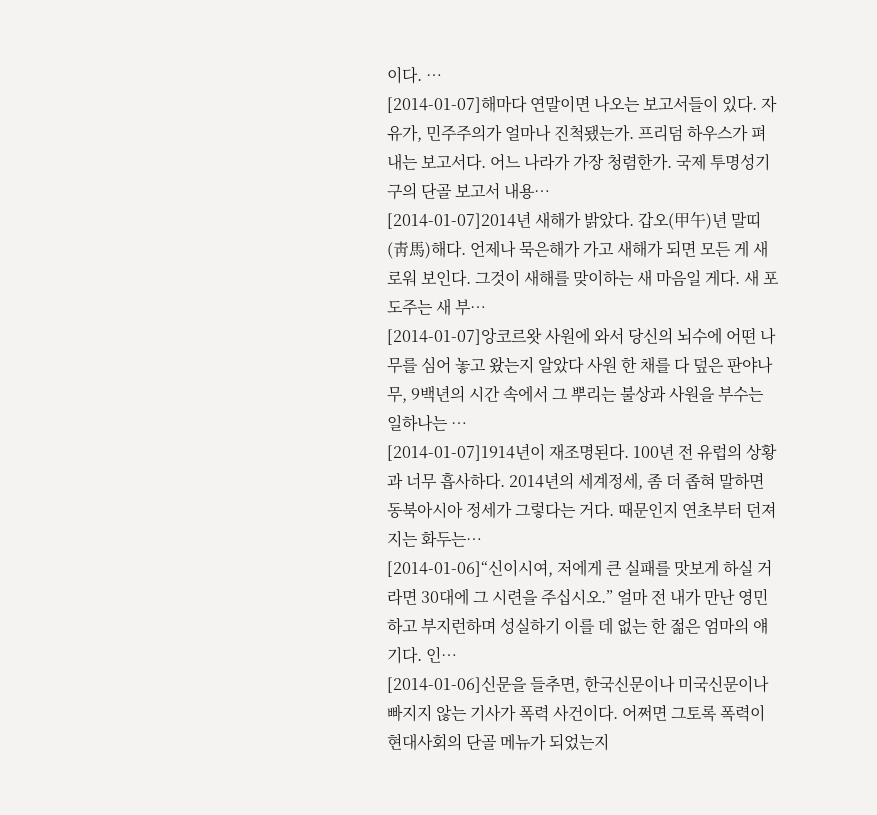이다. …
[2014-01-07]해마다 연말이면 나오는 보고서들이 있다. 자유가, 민주주의가 얼마나 진척됐는가. 프리덤 하우스가 펴내는 보고서다. 어느 나라가 가장 청렴한가. 국제 투명성기구의 단골 보고서 내용…
[2014-01-07]2014년 새해가 밝았다. 갑오(甲午)년 말띠(靑馬)해다. 언제나 묵은해가 가고 새해가 되면 모든 게 새로워 보인다. 그것이 새해를 맞이하는 새 마음일 게다. 새 포도주는 새 부…
[2014-01-07]앙코르왓 사원에 와서 당신의 뇌수에 어떤 나무를 심어 놓고 왔는지 알았다 사원 한 채를 다 덮은 판야나무, 9백년의 시간 속에서 그 뿌리는 불상과 사원을 부수는 일하나는 …
[2014-01-07]1914년이 재조명된다. 100년 전 유럽의 상황과 너무 흡사하다. 2014년의 세계정세, 좀 더 좁혀 말하면 동북아시아 정세가 그렇다는 거다. 때문인지 연초부터 던져지는 화두는…
[2014-01-06]“신이시여, 저에게 큰 실패를 맛보게 하실 거라면 30대에 그 시련을 주십시오.” 얼마 전 내가 만난 영민하고 부지런하며 성실하기 이를 데 없는 한 젊은 엄마의 얘기다. 인…
[2014-01-06]신문을 들추면, 한국신문이나 미국신문이나 빠지지 않는 기사가 폭력 사건이다. 어쩌면 그토록 폭력이 현대사회의 단골 메뉴가 되었는지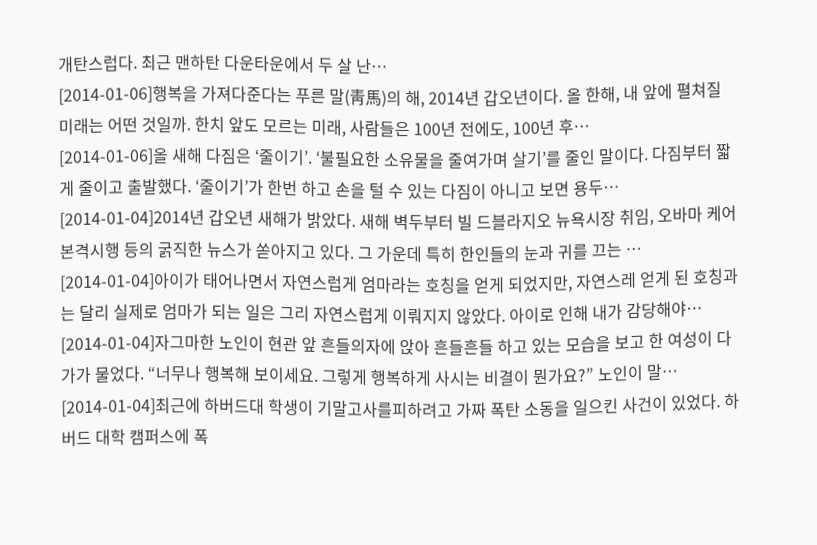개탄스럽다. 최근 맨하탄 다운타운에서 두 살 난…
[2014-01-06]행복을 가져다준다는 푸른 말(靑馬)의 해, 2014년 갑오년이다. 올 한해, 내 앞에 펼쳐질 미래는 어떤 것일까. 한치 앞도 모르는 미래, 사람들은 100년 전에도, 100년 후…
[2014-01-06]올 새해 다짐은 ‘줄이기’. ‘불필요한 소유물을 줄여가며 살기’를 줄인 말이다. 다짐부터 짧게 줄이고 출발했다. ‘줄이기’가 한번 하고 손을 털 수 있는 다짐이 아니고 보면 용두…
[2014-01-04]2014년 갑오년 새해가 밝았다. 새해 벽두부터 빌 드블라지오 뉴욕시장 취임, 오바마 케어 본격시행 등의 굵직한 뉴스가 쏟아지고 있다. 그 가운데 특히 한인들의 눈과 귀를 끄는 …
[2014-01-04]아이가 태어나면서 자연스럽게 엄마라는 호칭을 얻게 되었지만, 자연스레 얻게 된 호칭과는 달리 실제로 엄마가 되는 일은 그리 자연스럽게 이뤄지지 않았다. 아이로 인해 내가 감당해야…
[2014-01-04]자그마한 노인이 현관 앞 흔들의자에 앉아 흔들흔들 하고 있는 모습을 보고 한 여성이 다가가 물었다. “너무나 행복해 보이세요. 그렇게 행복하게 사시는 비결이 뭔가요?” 노인이 말…
[2014-01-04]최근에 하버드대 학생이 기말고사를피하려고 가짜 폭탄 소동을 일으킨 사건이 있었다. 하버드 대학 캠퍼스에 폭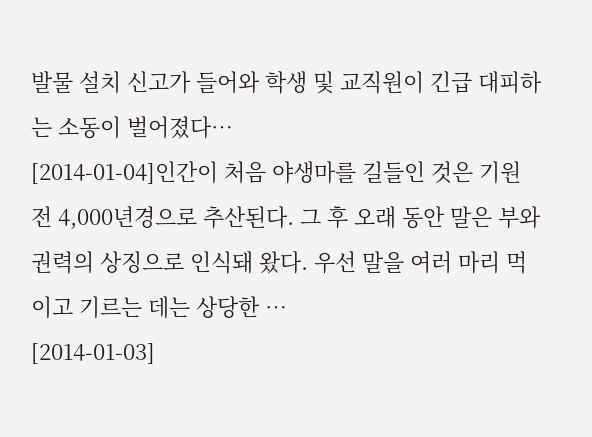발물 설치 신고가 들어와 학생 및 교직원이 긴급 대피하는 소동이 벌어졌다…
[2014-01-04]인간이 처음 야생마를 길들인 것은 기원전 4,000년경으로 추산된다. 그 후 오래 동안 말은 부와 권력의 상징으로 인식돼 왔다. 우선 말을 여러 마리 먹이고 기르는 데는 상당한 …
[2014-01-03]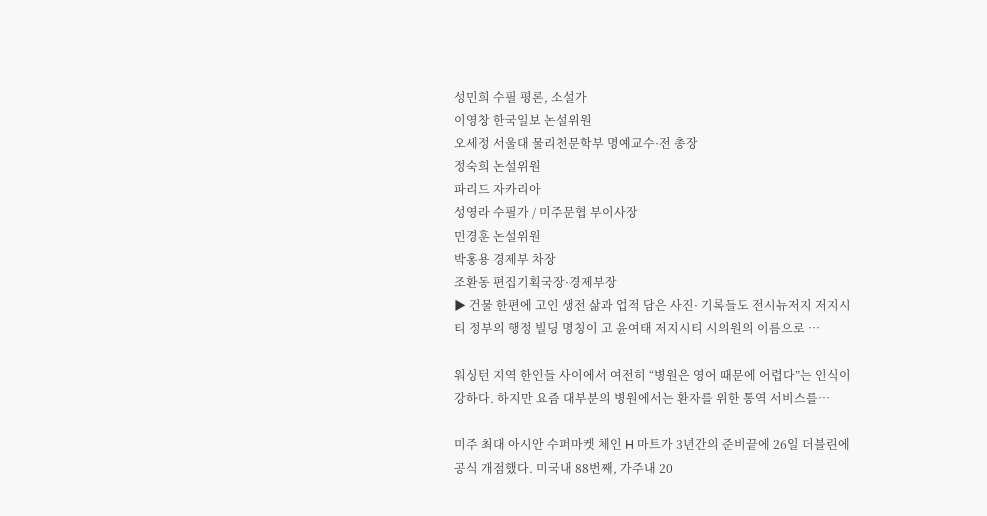성민희 수필 평론, 소설가
이영창 한국일보 논설위원
오세정 서울대 물리천문학부 명예교수·전 총장
정숙희 논설위원
파리드 자카리아
성영라 수필가 / 미주문협 부이사장
민경훈 논설위원
박홍용 경제부 차장
조환동 편집기획국장·경제부장
▶ 건물 한편에 고인 생전 삶과 업적 담은 사진· 기록들도 전시뉴저지 저지시티 정부의 행정 빌딩 명칭이 고 윤여태 저지시티 시의원의 이름으로 …

워싱턴 지역 한인들 사이에서 여전히 “병원은 영어 때문에 어렵다”는 인식이 강하다. 하지만 요즘 대부분의 병원에서는 환자를 위한 통역 서비스를…

미주 최대 아시안 수퍼마켓 체인 H 마트가 3년간의 준비끝에 26일 더블린에 공식 개점했다. 미국내 88번째, 가주내 20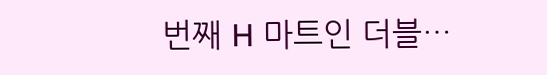번째 H 마트인 더블…